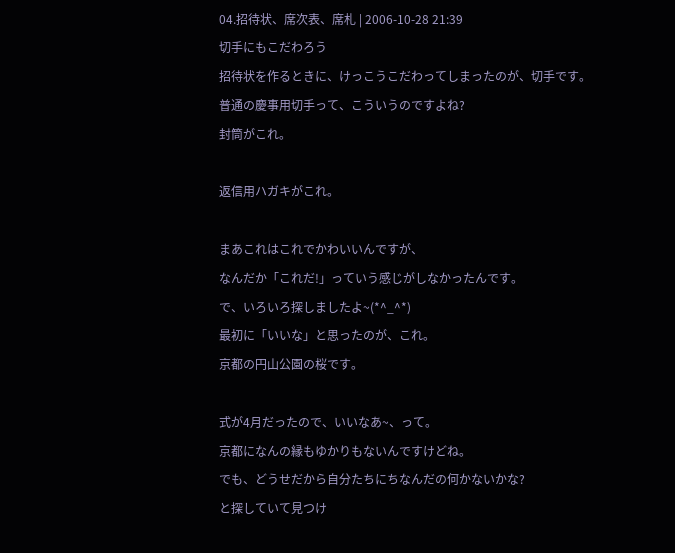04.招待状、席次表、席札 | 2006-10-28 21:39
切手にもこだわろう
招待状を作るときに、けっこうこだわってしまったのが、切手です。
普通の慶事用切手って、こういうのですよね?
封筒がこれ。

返信用ハガキがこれ。

まあこれはこれでかわいいんですが、
なんだか「これだ!」っていう感じがしなかったんです。
で、いろいろ探しましたよ~(*^_^*)
最初に「いいな」と思ったのが、これ。
京都の円山公園の桜です。

式が4月だったので、いいなあ~、って。
京都になんの縁もゆかりもないんですけどね。
でも、どうせだから自分たちにちなんだの何かないかな?
と探していて見つけ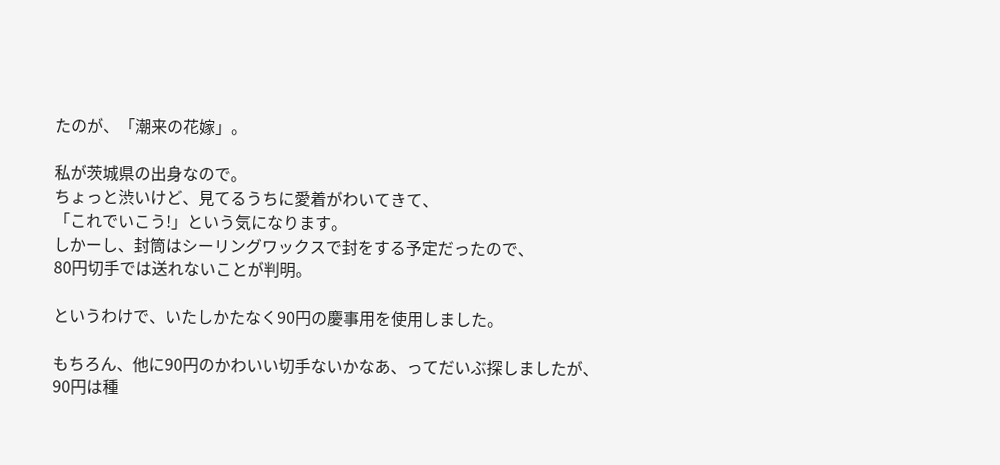たのが、「潮来の花嫁」。

私が茨城県の出身なので。
ちょっと渋いけど、見てるうちに愛着がわいてきて、
「これでいこう!」という気になります。
しかーし、封筒はシーリングワックスで封をする予定だったので、
80円切手では送れないことが判明。

というわけで、いたしかたなく90円の慶事用を使用しました。

もちろん、他に90円のかわいい切手ないかなあ、ってだいぶ探しましたが、
90円は種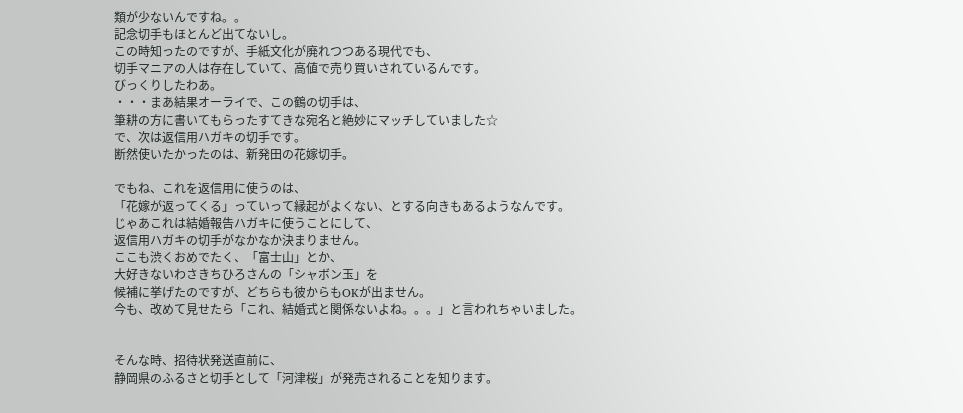類が少ないんですね。。
記念切手もほとんど出てないし。
この時知ったのですが、手紙文化が廃れつつある現代でも、
切手マニアの人は存在していて、高値で売り買いされているんです。
びっくりしたわあ。
・・・まあ結果オーライで、この鶴の切手は、
筆耕の方に書いてもらったすてきな宛名と絶妙にマッチしていました☆
で、次は返信用ハガキの切手です。
断然使いたかったのは、新発田の花嫁切手。

でもね、これを返信用に使うのは、
「花嫁が返ってくる」っていって縁起がよくない、とする向きもあるようなんです。
じゃあこれは結婚報告ハガキに使うことにして、
返信用ハガキの切手がなかなか決まりません。
ここも渋くおめでたく、「富士山」とか、
大好きないわさきちひろさんの「シャボン玉」を
候補に挙げたのですが、どちらも彼からもOKが出ません。
今も、改めて見せたら「これ、結婚式と関係ないよね。。。」と言われちゃいました。


そんな時、招待状発送直前に、
静岡県のふるさと切手として「河津桜」が発売されることを知ります。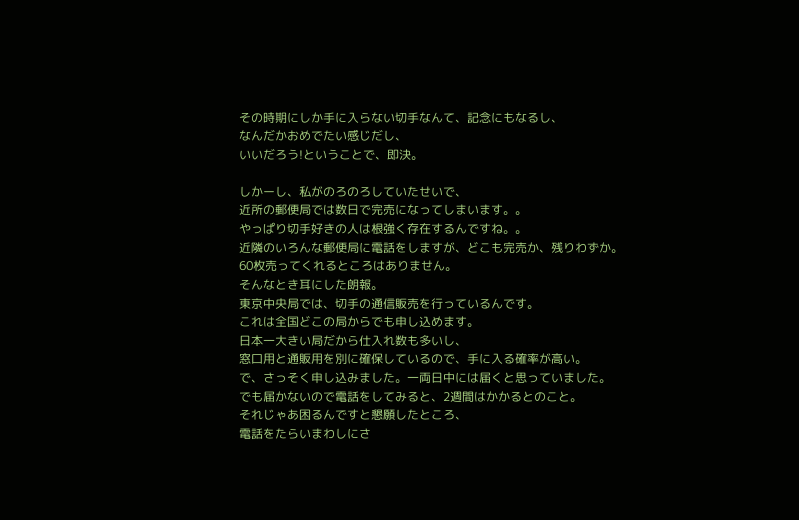その時期にしか手に入らない切手なんて、記念にもなるし、
なんだかおめでたい感じだし、
いいだろう!ということで、即決。

しかーし、私がのろのろしていたせいで、
近所の郵便局では数日で完売になってしまいます。。
やっぱり切手好きの人は根強く存在するんですね。。
近隣のいろんな郵便局に電話をしますが、どこも完売か、残りわずか。
60枚売ってくれるところはありません。
そんなとき耳にした朗報。
東京中央局では、切手の通信販売を行っているんです。
これは全国どこの局からでも申し込めます。
日本一大きい局だから仕入れ数も多いし、
窓口用と通販用を別に確保しているので、手に入る確率が高い。
で、さっそく申し込みました。一両日中には届くと思っていました。
でも届かないので電話をしてみると、2週間はかかるとのこと。
それじゃあ困るんですと懇願したところ、
電話をたらいまわしにさ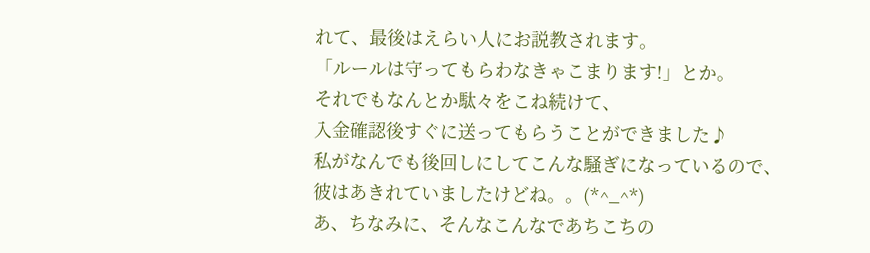れて、最後はえらい人にお説教されます。
「ルールは守ってもらわなきゃこまります!」とか。
それでもなんとか駄々をこね続けて、
入金確認後すぐに送ってもらうことができました♪
私がなんでも後回しにしてこんな騒ぎになっているので、
彼はあきれていましたけどね。。(*^_^*)
あ、ちなみに、そんなこんなであちこちの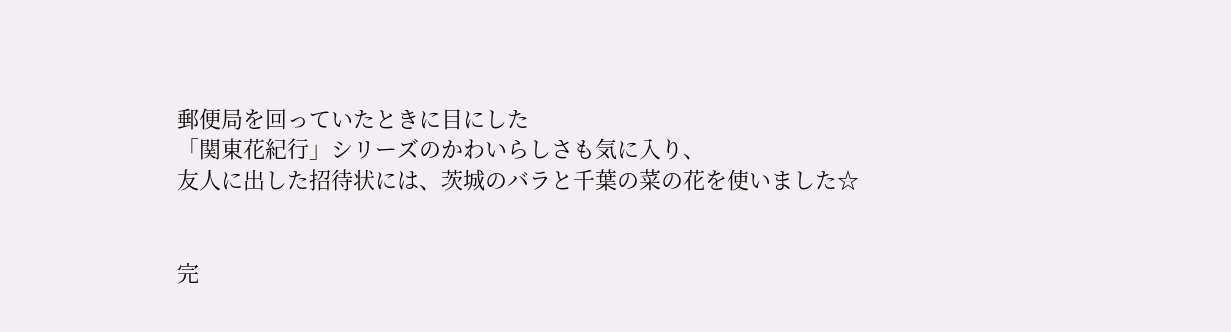郵便局を回っていたときに目にした
「関東花紀行」シリーズのかわいらしさも気に入り、
友人に出した招待状には、茨城のバラと千葉の菜の花を使いました☆


完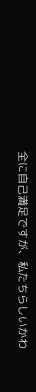全に自己満足ですが、私たちらしいかわ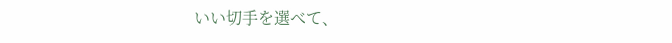いい切手を選べて、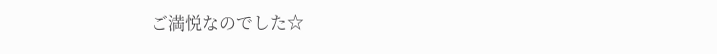ご満悦なのでした☆